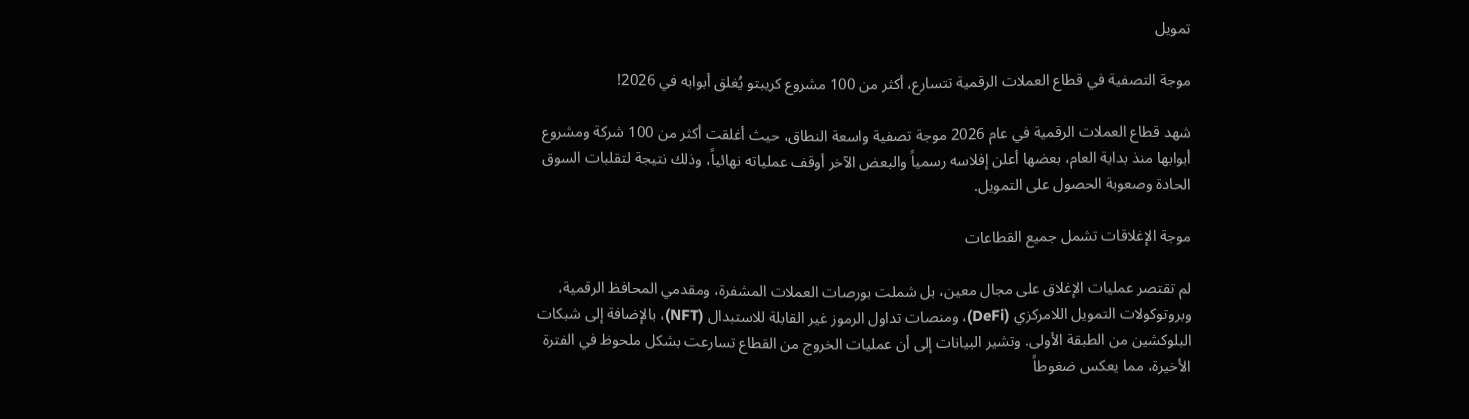تمويل

موجة التصفية في قطاع العملات الرقمية تتسارع، أكثر من 100 مشروع كريبتو يُغلق أبوابه في 2026!

شهد قطاع العملات الرقمية في عام 2026 موجة تصفية واسعة النطاق، حيث أغلقت أكثر من 100 شركة ومشروع أبوابها منذ بداية العام، بعضها أعلن إفلاسه رسمياً والبعض الآخر أوقف عملياته نهائياً، وذلك نتيجة لتقلبات السوق الحادة وصعوبة الحصول على التمويل.

موجة الإغلاقات تشمل جميع القطاعات

لم تقتصر عمليات الإغلاق على مجال معين، بل شملت بورصات العملات المشفرة، ومقدمي المحافظ الرقمية، وبروتوكولات التمويل اللامركزي (DeFi)، ومنصات تداول الرموز غير القابلة للاستبدال (NFT)، بالإضافة إلى شبكات البلوكشين من الطبقة الأولى. وتشير البيانات إلى أن عمليات الخروج من القطاع تسارعت بشكل ملحوظ في الفترة الأخيرة، مما يعكس ضغوطاً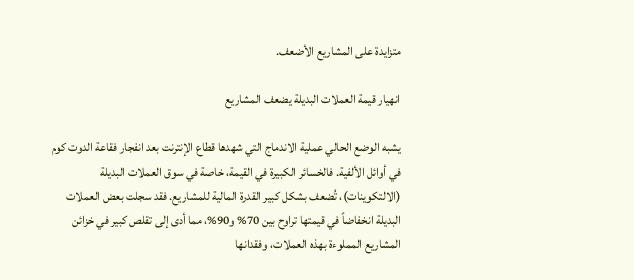متزايدة على المشاريع الأضعف.

انهيار قيمة العملات البديلة يضعف المشاريع

يشبه الوضع الحالي عملية الاندماج التي شهدها قطاع الإنترنت بعد انفجار فقاعة الدوت كوم في أوائل الألفية. فالخسائر الكبيرة في القيمة، خاصة في سوق العملات البديلة (الالتكوينات)، تُضعف بشكل كبير القدرة المالية للمشاريع. فقد سجلت بعض العملات البديلة انخفاضاً في قيمتها تراوح بين 70% و90%، مما أدى إلى تقلص كبير في خزائن المشاريع المملوءة بهذه العملات، وفقدانها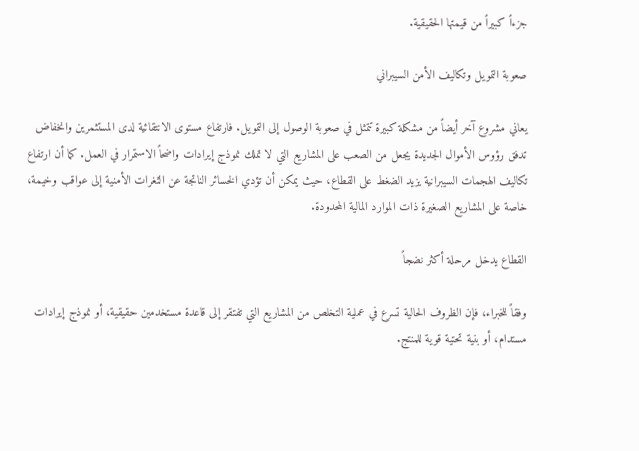جزءاً كبيراً من قيمتها الحقيقية.

صعوبة التمويل وتكاليف الأمن السيبراني

يعاني مشروع آخر أيضاً من مشكلة كبيرة تتمثل في صعوبة الوصول إلى التمويل. فارتفاع مستوى الانتقائية لدى المستثمرين وانخفاض تدفق رؤوس الأموال الجديدة يجعل من الصعب على المشاريع التي لا تملك نموذج إيرادات واضحاً الاستمرار في العمل. كما أن ارتفاع تكاليف الهجمات السيبرانية يزيد الضغط على القطاع، حيث يمكن أن تؤدي الخسائر الناتجة عن الثغرات الأمنية إلى عواقب وخيمة، خاصة على المشاريع الصغيرة ذات الموارد المالية المحدودة.

القطاع يدخل مرحلة أكثر نضجاً

وفقاً للخبراء، فإن الظروف الحالية تسرع في عملية التخلص من المشاريع التي تفتقر إلى قاعدة مستخدمين حقيقية، أو نموذج إيرادات مستدام، أو بنية تحتية قوية للمنتج.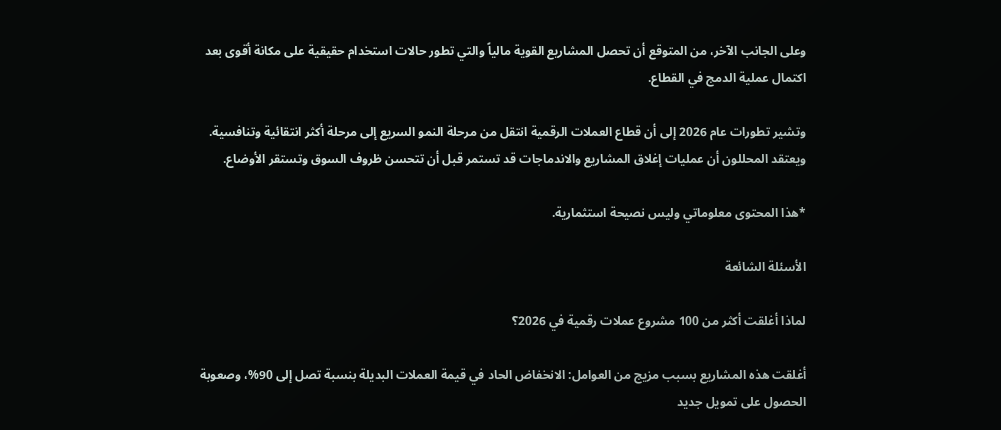وعلى الجانب الآخر، من المتوقع أن تحصل المشاريع القوية مالياً والتي تطور حالات استخدام حقيقية على مكانة أقوى بعد اكتمال عملية الدمج في القطاع.

وتشير تطورات عام 2026 إلى أن قطاع العملات الرقمية انتقل من مرحلة النمو السريع إلى مرحلة أكثر انتقائية وتنافسية. ويعتقد المحللون أن عمليات إغلاق المشاريع والاندماجات قد تستمر قبل أن تتحسن ظروف السوق وتستقر الأوضاع.

*هذا المحتوى معلوماتي وليس نصيحة استثمارية.

الأسئلة الشائعة

لماذا أغلقت أكثر من 100 مشروع عملات رقمية في 2026؟

أغلقت هذه المشاريع بسبب مزيج من العوامل: الانخفاض الحاد في قيمة العملات البديلة بنسبة تصل إلى 90%، وصعوبة الحصول على تمويل جديد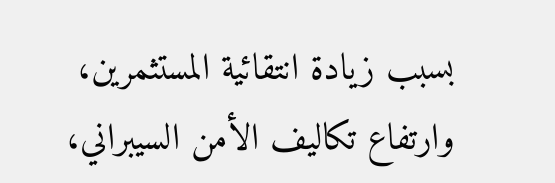بسبب زيادة انتقائية المستثمرين، وارتفاع تكاليف الأمن السيبراني،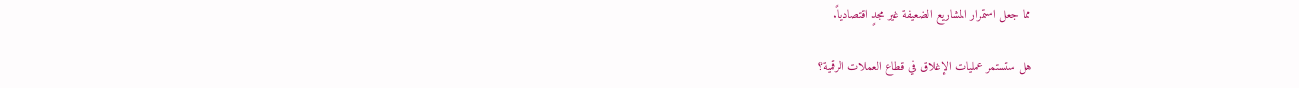مما جعل استمرار المشاريع الضعيفة غير مجدٍ اقتصادياً.

هل ستستمر عمليات الإغلاق في قطاع العملات الرقمية؟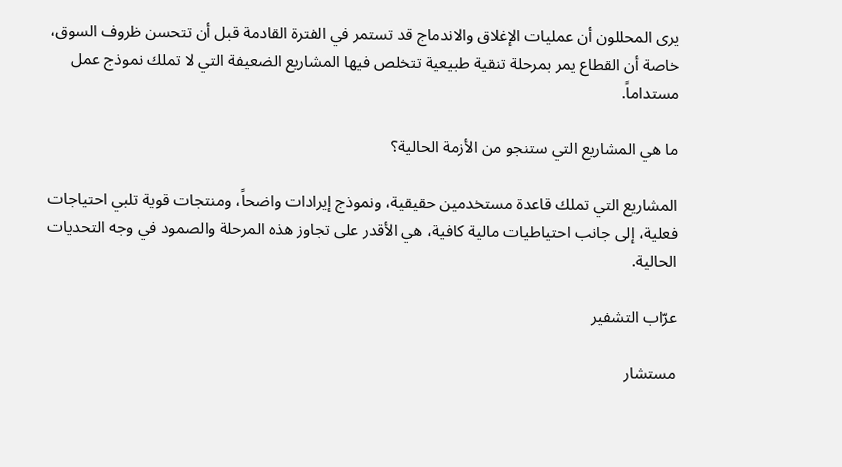يرى المحللون أن عمليات الإغلاق والاندماج قد تستمر في الفترة القادمة قبل أن تتحسن ظروف السوق، خاصة أن القطاع يمر بمرحلة تنقية طبيعية تتخلص فيها المشاريع الضعيفة التي لا تملك نموذج عمل مستداماً.

ما هي المشاريع التي ستنجو من الأزمة الحالية؟

المشاريع التي تملك قاعدة مستخدمين حقيقية، ونموذج إيرادات واضحاً، ومنتجات قوية تلبي احتياجات فعلية، إلى جانب احتياطيات مالية كافية، هي الأقدر على تجاوز هذه المرحلة والصمود في وجه التحديات الحالية.

عرّاب التشفير

مستشار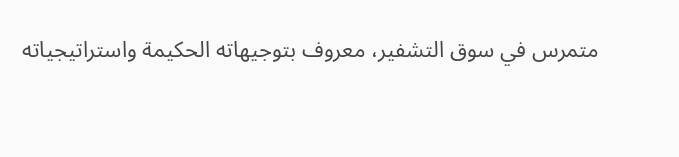متمرس في سوق التشفير، معروف بتوجيهاته الحكيمة واستراتيجياته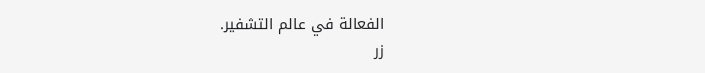الفعالة في عالم التشفير.
زر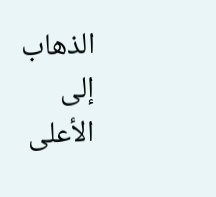الذهاب إلى الأعلى